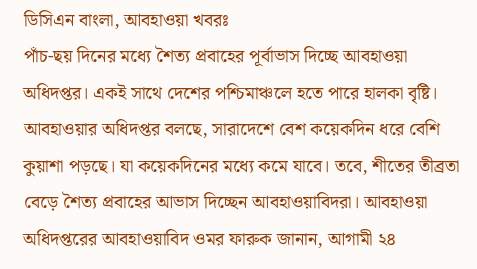ডিসিএন বাংলা, আবহাওয়া খবরঃ
পাঁচ-ছয় দিনের মধ্যে শৈত্য প্রবাহের পূর্বাভাস দিচ্ছে আবহাওয়া অধিদপ্তর। একই সাথে দেশের পশ্চিমাঞ্চলে হতে পারে হালকা বৃষ্টি। আবহাওয়ার অধিদপ্তর বলছে, সারাদেশে বেশ কয়েকদিন ধরে বেশি কুয়াশা পড়ছে। যা কয়েকদিনের মধ্যে কমে যাবে। তবে, শীতের তীব্রতা বেড়ে শৈত্য প্রবাহের আভাস দিচ্ছেন আবহাওয়াবিদরা। আবহাওয়া অধিদপ্তরের আবহাওয়াবিদ ওমর ফারুক জানান, আগামী ২৪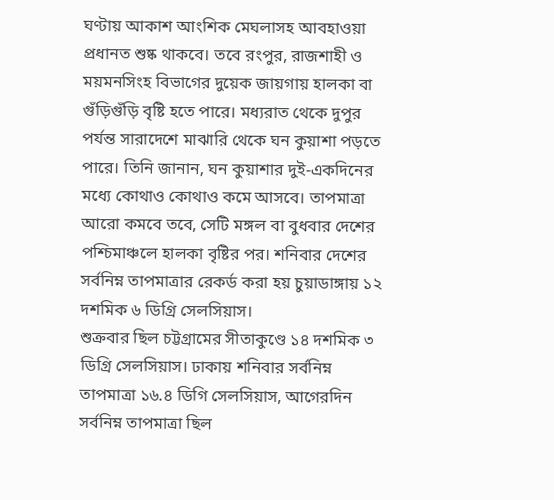ঘণ্টায় আকাশ আংশিক মেঘলাসহ আবহাওয়া প্রধানত শুষ্ক থাকবে। তবে রংপুর, রাজশাহী ও ময়মনসিংহ বিভাগের দুয়েক জায়গায় হালকা বা গুঁড়িগুঁড়ি বৃষ্টি হতে পারে। মধ্যরাত থেকে দুপুর পর্যন্ত সারাদেশে মাঝারি থেকে ঘন কুয়াশা পড়তে পারে। তিনি জানান, ঘন কুয়াশার দুই-একদিনের মধ্যে কোথাও কোথাও কমে আসবে। তাপমাত্রা আরো কমবে তবে, সেটি মঙ্গল বা বুধবার দেশের পশ্চিমাঞ্চলে হালকা বৃষ্টির পর। শনিবার দেশের সর্বনিম্ন তাপমাত্রার রেকর্ড করা হয় চুয়াডাঙ্গায় ১২ দশমিক ৬ ডিগ্রি সেলসিয়াস।
শুক্রবার ছিল চট্টগ্রামের সীতাকুণ্ডে ১৪ দশমিক ৩ ডিগ্রি সেলসিয়াস। ঢাকায় শনিবার সর্বনিম্ন তাপমাত্রা ১৬.৪ ডিগি সেলসিয়াস, আগেরদিন সর্বনিম্ন তাপমাত্রা ছিল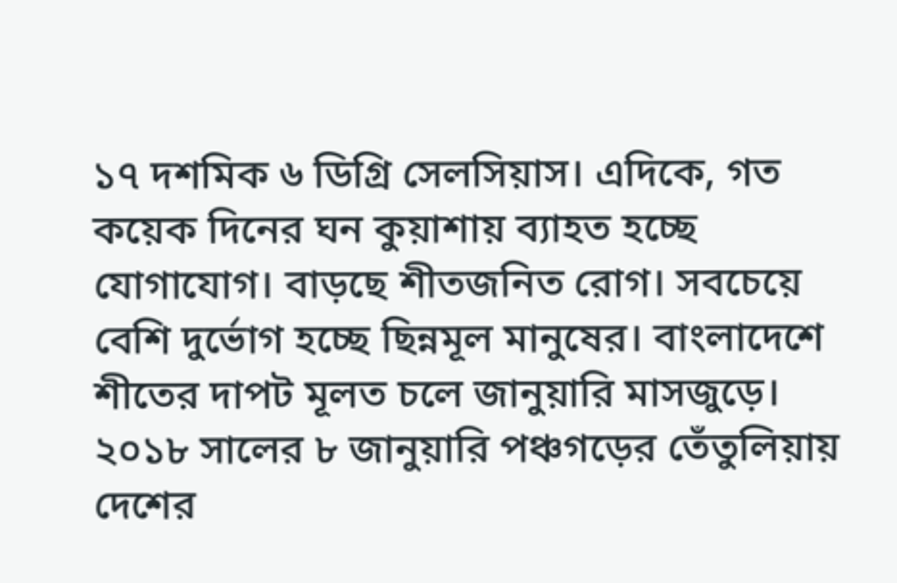১৭ দশমিক ৬ ডিগ্রি সেলসিয়াস। এদিকে, গত কয়েক দিনের ঘন কুয়াশায় ব্যাহত হচ্ছে যোগাযোগ। বাড়ছে শীতজনিত রোগ। সবচেয়ে বেশি দুর্ভোগ হচ্ছে ছিন্নমূল মানুষের। বাংলাদেশে শীতের দাপট মূলত চলে জানুয়ারি মাসজুড়ে। ২০১৮ সালের ৮ জানুয়ারি পঞ্চগড়ের তেঁতুলিয়ায় দেশের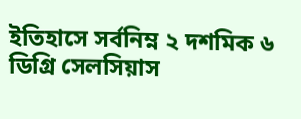ইতিহাসে সর্বনিম্ন ২ দশমিক ৬ ডিগ্রি সেলসিয়াস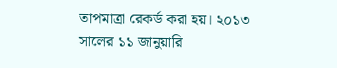তাপমাত্রা রেকর্ড করা হয়। ২০১৩ সালের ১১ জানুয়ারি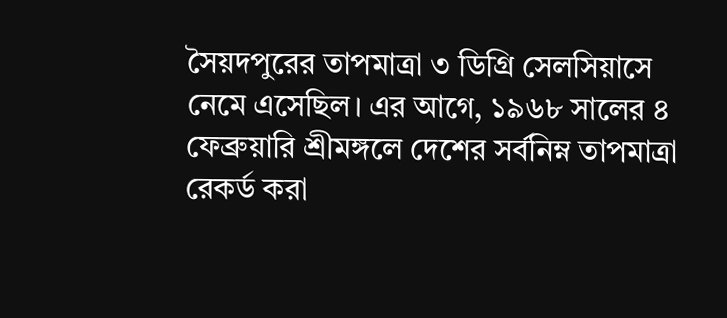সৈয়দপুরের তাপমাত্রা ৩ ডিগ্রি সেলসিয়াসে নেমে এসেছিল। এর আগে, ১৯৬৮ সালের ৪ ফেব্রুয়ারি শ্রীমঙ্গলে দেশের সর্বনিম্ন তাপমাত্রা রেকর্ড করা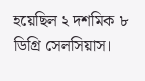হয়েছিল ২ দশমিক ৮ ডিগ্রি সেলসিয়াস।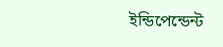ইন্ডিপেন্ডেন্ট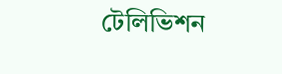টেলিভিশন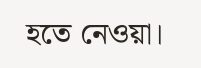হতে নেওয়া।